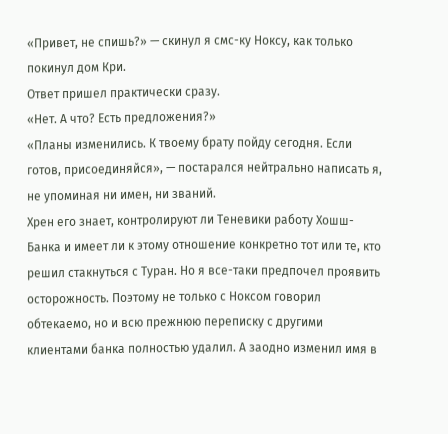«Привет, не спишь?» — скинул я смс-ку Ноксу, как только покинул дом Кри.
Ответ пришел практически сразу.
«Нет. А что? Есть предложения?»
«Планы изменились. К твоему брату пойду сегодня. Если готов, присоединяйся», — постарался нейтрально написать я, не упоминая ни имен, ни званий.
Хрен его знает, контролируют ли Теневики работу Хошш-Банка и имеет ли к этому отношение конкретно тот или те, кто решил стакнуться с Туран. Но я все-таки предпочел проявить осторожность. Поэтому не только с Ноксом говорил обтекаемо, но и всю прежнюю переписку с другими клиентами банка полностью удалил. А заодно изменил имя в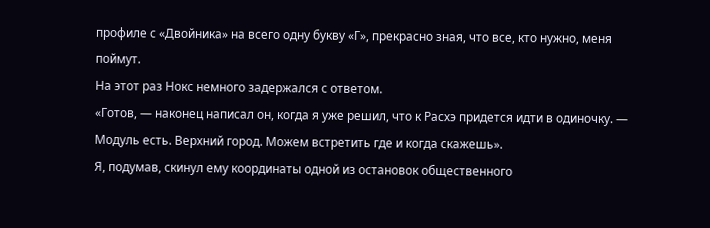профиле с «Двойника» на всего одну букву «Г», прекрасно зная, что все, кто нужно, меня поймут.
На этот раз Нокс немного задержался с ответом.
«Готов, — наконец написал он, когда я уже решил, что к Расхэ придется идти в одиночку. — Модуль есть. Верхний город. Можем встретить где и когда скажешь».
Я, подумав, скинул ему координаты одной из остановок общественного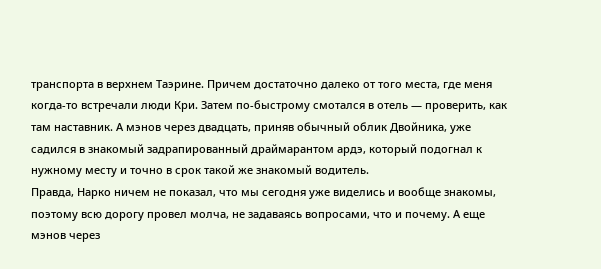транспорта в верхнем Таэрине. Причем достаточно далеко от того места, где меня когда-то встречали люди Кри. Затем по-быстрому смотался в отель — проверить, как там наставник. А мэнов через двадцать, приняв обычный облик Двойника, уже садился в знакомый задрапированный драймарантом ардэ, который подогнал к нужному месту и точно в срок такой же знакомый водитель.
Правда, Нарко ничем не показал, что мы сегодня уже виделись и вообще знакомы, поэтому всю дорогу провел молча, не задаваясь вопросами, что и почему. А еще мэнов через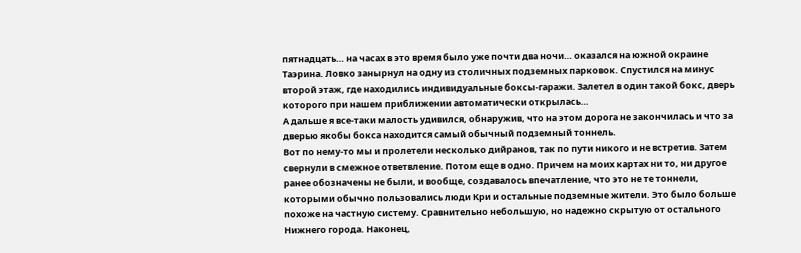пятнадцать… на часах в это время было уже почти два ночи… оказался на южной окраине Таэрина. Ловко занырнул на одну из столичных подземных парковок. Спустился на минус второй этаж, где находились индивидуальные боксы-гаражи. Залетел в один такой бокс, дверь которого при нашем приближении автоматически открылась…
А дальше я все-таки малость удивился, обнаружив, что на этом дорога не закончилась и что за дверью якобы бокса находится самый обычный подземный тоннель.
Вот по нему-то мы и пролетели несколько дийранов, так по пути никого и не встретив. Затем свернули в смежное ответвление. Потом еще в одно. Причем на моих картах ни то, ни другое ранее обозначены не были, и вообще, создавалось впечатление, что это не те тоннели, которыми обычно пользовались люди Кри и остальные подземные жители. Это было больше похоже на частную систему. Сравнительно небольшую, но надежно скрытую от остального Нижнего города. Наконец,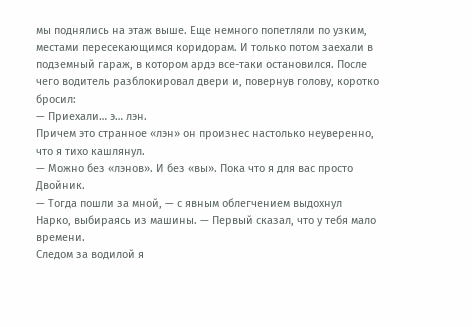мы поднялись на этаж выше. Еще немного попетляли по узким, местами пересекающимся коридорам. И только потом заехали в подземный гараж, в котором ардэ все-таки остановился. После чего водитель разблокировал двери и, повернув голову, коротко бросил:
— Приехали… э… лэн.
Причем это странное «лэн» он произнес настолько неуверенно, что я тихо кашлянул.
— Можно без «лэнов». И без «вы». Пока что я для вас просто Двойник.
— Тогда пошли за мной, — с явным облегчением выдохнул Нарко, выбираясь из машины. — Первый сказал, что у тебя мало времени.
Следом за водилой я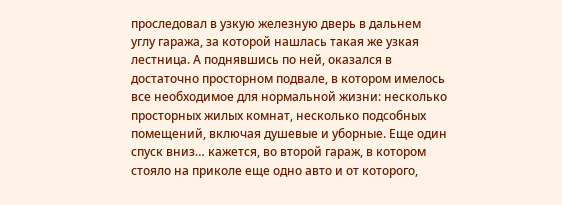проследовал в узкую железную дверь в дальнем углу гаража, за которой нашлась такая же узкая лестница. А поднявшись по ней, оказался в достаточно просторном подвале, в котором имелось все необходимое для нормальной жизни: несколько просторных жилых комнат, несколько подсобных помещений, включая душевые и уборные. Еще один спуск вниз… кажется, во второй гараж, в котором стояло на приколе еще одно авто и от которого,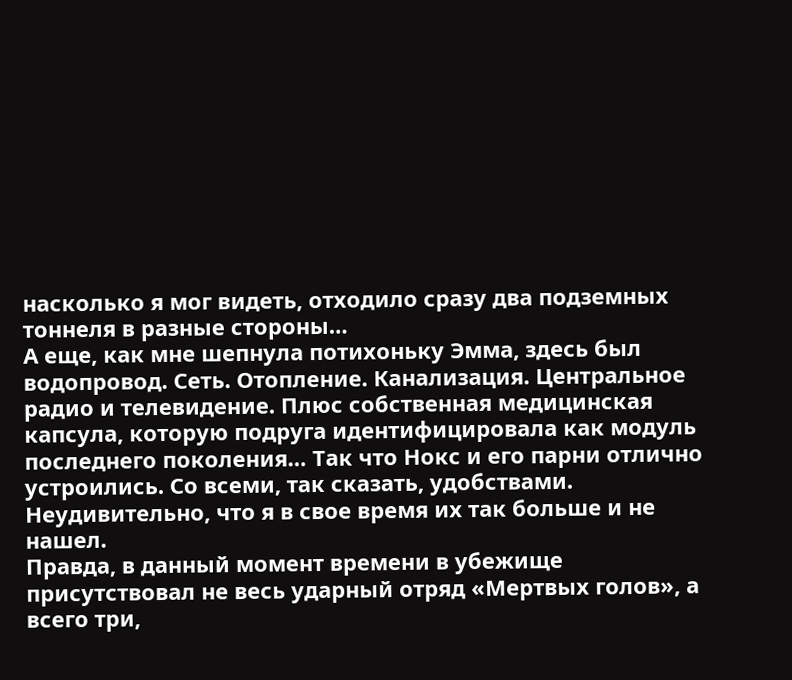насколько я мог видеть, отходило сразу два подземных тоннеля в разные стороны…
А еще, как мне шепнула потихоньку Эмма, здесь был водопровод. Сеть. Отопление. Канализация. Центральное радио и телевидение. Плюс собственная медицинская капсула, которую подруга идентифицировала как модуль последнего поколения… Так что Нокс и его парни отлично устроились. Со всеми, так сказать, удобствами. Неудивительно, что я в свое время их так больше и не нашел.
Правда, в данный момент времени в убежище присутствовал не весь ударный отряд «Мертвых голов», а всего три,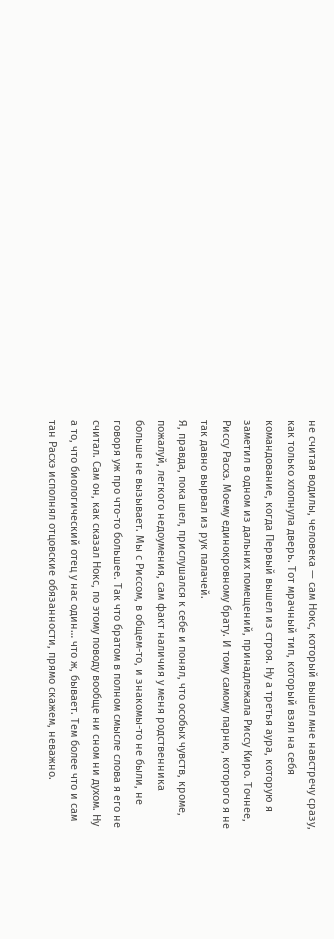не считая водилы, человека — сам Нокс, который вышел мне навстречу сразу, как только хлопнула дверь. Тот мрачный тип, который взял на себя командование, когда Первый вышел из строя. Ну а третья аура, которую я заметил в одном из дальних помещений, принадлежала Риссу Киро. Точнее, Риссу Расхэ. Моему единокровному брату. И тому самому парню, которого я не так давно вырвал из рук палачей.
Я, правда, пока шел, прислушался к себе и понял, что особых чувств, кроме, пожалуй, легкого недоумения, сам факт наличия у меня родственника больше не вызывает. Мы с Риссом, в общем-то, и знакомы-то не были, не говоря уж про что-то большее. Так что братом в полном смысле слова я его не считал. Сам он, как сказал Нокс, по этому поводу вообще ни сном ни духом. Ну а то, что биологический отец у нас один… что ж, бывает. Тем более что и сам тан Расхэ исполнял отцовские обязанности, прямо скажем, неважно.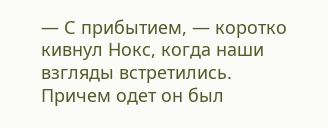— С прибытием, — коротко кивнул Нокс, когда наши взгляды встретились. Причем одет он был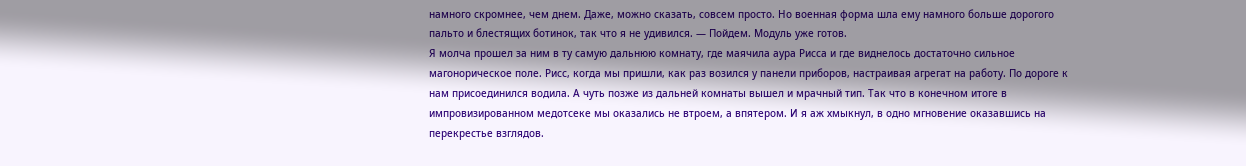намного скромнее, чем днем. Даже, можно сказать, совсем просто. Но военная форма шла ему намного больше дорогого пальто и блестящих ботинок, так что я не удивился. — Пойдем. Модуль уже готов.
Я молча прошел за ним в ту самую дальнюю комнату, где маячила аура Рисса и где виднелось достаточно сильное магонорическое поле. Рисс, когда мы пришли, как раз возился у панели приборов, настраивая агрегат на работу. По дороге к нам присоединился водила. А чуть позже из дальней комнаты вышел и мрачный тип. Так что в конечном итоге в импровизированном медотсеке мы оказались не втроем, а впятером. И я аж хмыкнул, в одно мгновение оказавшись на перекрестье взглядов.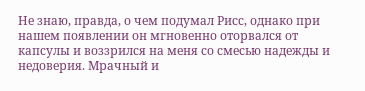Не знаю, правда, о чем подумал Рисс, однако при нашем появлении он мгновенно оторвался от капсулы и воззрился на меня со смесью надежды и недоверия. Мрачный и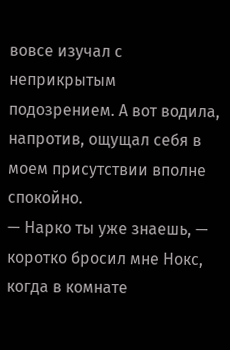вовсе изучал с неприкрытым подозрением. А вот водила, напротив, ощущал себя в моем присутствии вполне спокойно.
— Нарко ты уже знаешь, — коротко бросил мне Нокс, когда в комнате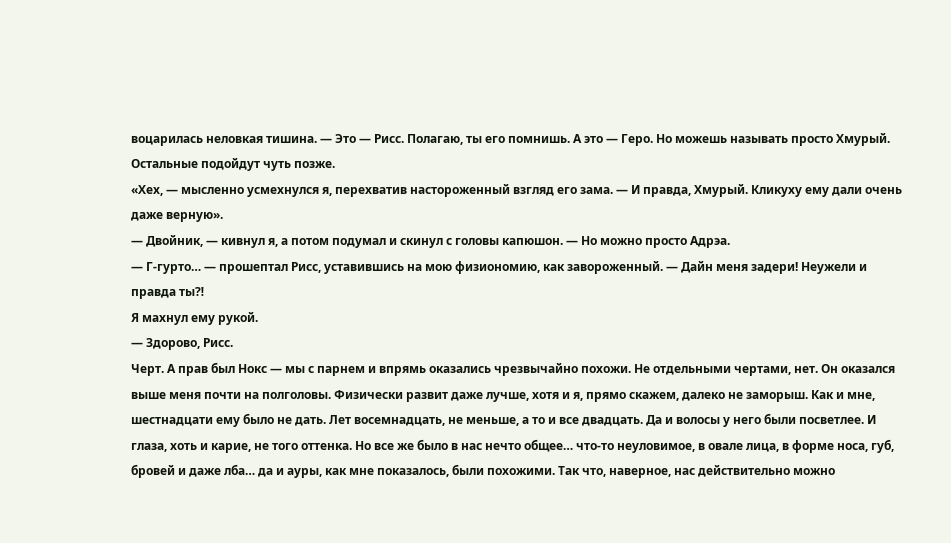воцарилась неловкая тишина. — Это — Рисс. Полагаю, ты его помнишь. А это — Геро. Но можешь называть просто Хмурый. Остальные подойдут чуть позже.
«Хех, — мысленно усмехнулся я, перехватив настороженный взгляд его зама. — И правда, Хмурый. Кликуху ему дали очень даже верную».
— Двойник, — кивнул я, а потом подумал и скинул с головы капюшон. — Но можно просто Адрэа.
— Г-гурто… — прошептал Рисс, уставившись на мою физиономию, как завороженный. — Дайн меня задери! Неужели и правда ты⁈
Я махнул ему рукой.
— Здорово, Рисс.
Черт. А прав был Нокс — мы с парнем и впрямь оказались чрезвычайно похожи. Не отдельными чертами, нет. Он оказался выше меня почти на полголовы. Физически развит даже лучше, хотя и я, прямо скажем, далеко не заморыш. Как и мне, шестнадцати ему было не дать. Лет восемнадцать, не меньше, а то и все двадцать. Да и волосы у него были посветлее. И глаза, хоть и карие, не того оттенка. Но все же было в нас нечто общее… что-то неуловимое, в овале лица, в форме носа, губ, бровей и даже лба… да и ауры, как мне показалось, были похожими. Так что, наверное, нас действительно можно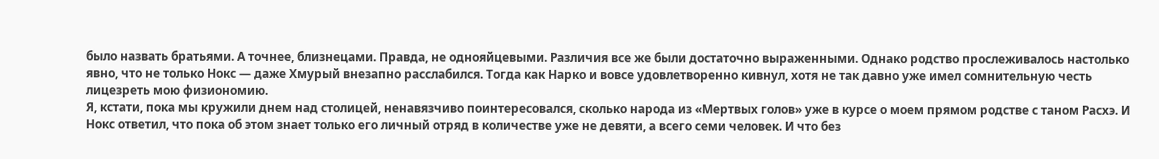было назвать братьями. А точнее, близнецами. Правда, не однояйцевыми. Различия все же были достаточно выраженными. Однако родство прослеживалось настолько явно, что не только Нокс — даже Хмурый внезапно расслабился. Тогда как Нарко и вовсе удовлетворенно кивнул, хотя не так давно уже имел сомнительную честь лицезреть мою физиономию.
Я, кстати, пока мы кружили днем над столицей, ненавязчиво поинтересовался, сколько народа из «Мертвых голов» уже в курсе о моем прямом родстве с таном Расхэ. И Нокс ответил, что пока об этом знает только его личный отряд в количестве уже не девяти, а всего семи человек. И что без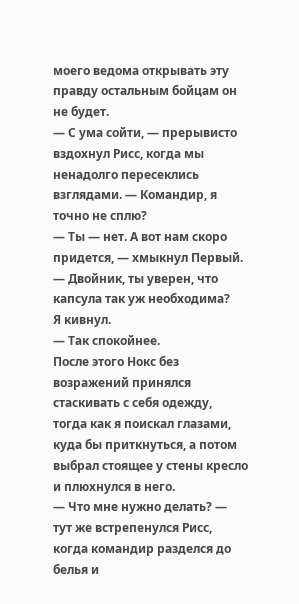моего ведома открывать эту правду остальным бойцам он не будет.
— С ума сойти, — прерывисто вздохнул Рисс, когда мы ненадолго пересеклись взглядами. — Командир, я точно не сплю?
— Ты — нет. А вот нам скоро придется, — хмыкнул Первый. — Двойник, ты уверен, что капсула так уж необходима?
Я кивнул.
— Так спокойнее.
После этого Нокс без возражений принялся стаскивать с себя одежду, тогда как я поискал глазами, куда бы приткнуться, а потом выбрал стоящее у стены кресло и плюхнулся в него.
— Что мне нужно делать? — тут же встрепенулся Рисс, когда командир разделся до белья и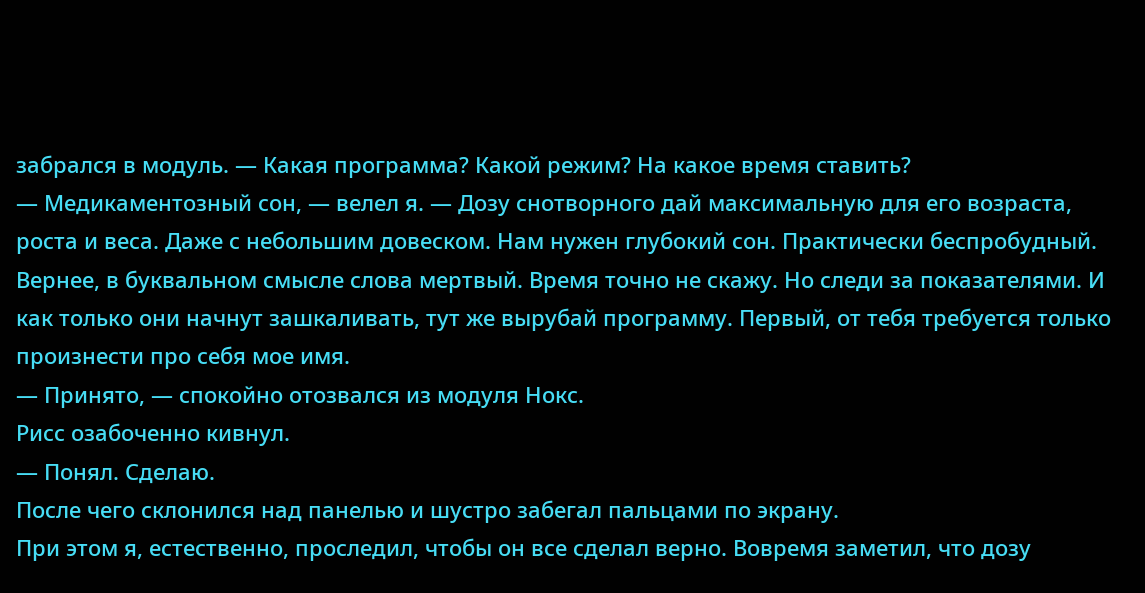забрался в модуль. — Какая программа? Какой режим? На какое время ставить?
— Медикаментозный сон, — велел я. — Дозу снотворного дай максимальную для его возраста, роста и веса. Даже с небольшим довеском. Нам нужен глубокий сон. Практически беспробудный. Вернее, в буквальном смысле слова мертвый. Время точно не скажу. Но следи за показателями. И как только они начнут зашкаливать, тут же вырубай программу. Первый, от тебя требуется только произнести про себя мое имя.
— Принято, — спокойно отозвался из модуля Нокс.
Рисс озабоченно кивнул.
— Понял. Сделаю.
После чего склонился над панелью и шустро забегал пальцами по экрану.
При этом я, естественно, проследил, чтобы он все сделал верно. Вовремя заметил, что дозу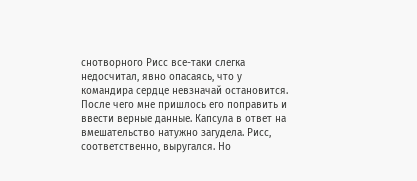снотворного Рисс все-таки слегка недосчитал, явно опасаясь, что у командира сердце невзначай остановится. После чего мне пришлось его поправить и ввести верные данные. Капсула в ответ на вмешательство натужно загудела. Рисс, соответственно, выругался. Но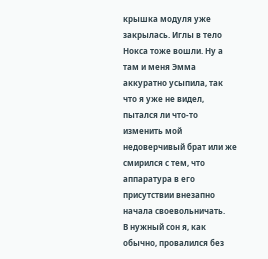крышка модуля уже закрылась. Иглы в тело Нокса тоже вошли. Ну а там и меня Эмма аккуратно усыпила, так что я уже не видел, пытался ли что-то изменить мой недоверчивый брат или же смирился с тем, что аппаратура в его присутствии внезапно начала своевольничать.
В нужный сон я, как обычно, провалился без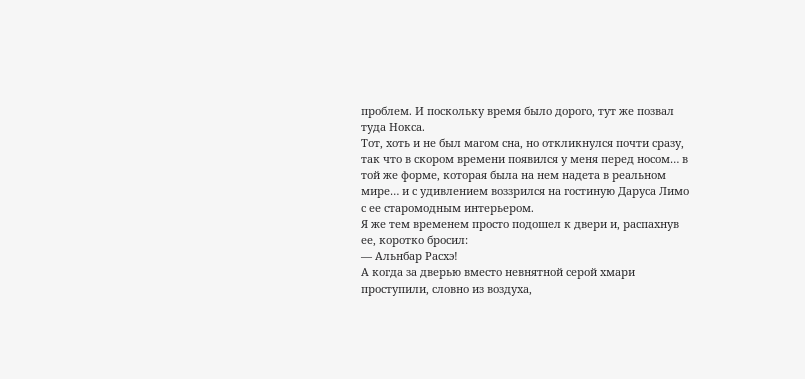проблем. И поскольку время было дорого, тут же позвал туда Нокса.
Тот, хоть и не был магом сна, но откликнулся почти сразу, так что в скором времени появился у меня перед носом… в той же форме, которая была на нем надета в реальном мире… и с удивлением воззрился на гостиную Даруса Лимо с ее старомодным интерьером.
Я же тем временем просто подошел к двери и, распахнув ее, коротко бросил:
— Альнбар Расхэ!
А когда за дверью вместо невнятной серой хмари проступили, словно из воздуха,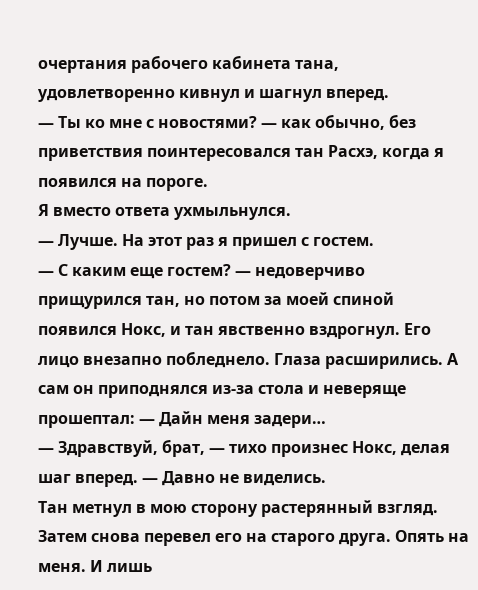очертания рабочего кабинета тана, удовлетворенно кивнул и шагнул вперед.
— Ты ко мне с новостями? — как обычно, без приветствия поинтересовался тан Расхэ, когда я появился на пороге.
Я вместо ответа ухмыльнулся.
— Лучше. На этот раз я пришел с гостем.
— С каким еще гостем? — недоверчиво прищурился тан, но потом за моей спиной появился Нокс, и тан явственно вздрогнул. Его лицо внезапно побледнело. Глаза расширились. А сам он приподнялся из-за стола и неверяще прошептал: — Дайн меня задери…
— Здравствуй, брат, — тихо произнес Нокс, делая шаг вперед. — Давно не виделись.
Тан метнул в мою сторону растерянный взгляд. Затем снова перевел его на старого друга. Опять на меня. И лишь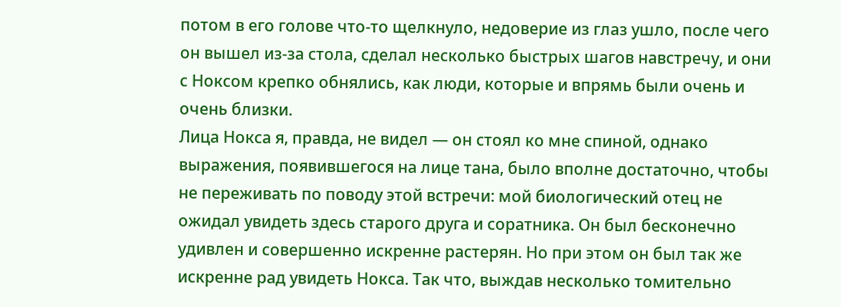потом в его голове что-то щелкнуло, недоверие из глаз ушло, после чего он вышел из-за стола, сделал несколько быстрых шагов навстречу, и они с Ноксом крепко обнялись, как люди, которые и впрямь были очень и очень близки.
Лица Нокса я, правда, не видел — он стоял ко мне спиной, однако выражения, появившегося на лице тана, было вполне достаточно, чтобы не переживать по поводу этой встречи: мой биологический отец не ожидал увидеть здесь старого друга и соратника. Он был бесконечно удивлен и совершенно искренне растерян. Но при этом он был так же искренне рад увидеть Нокса. Так что, выждав несколько томительно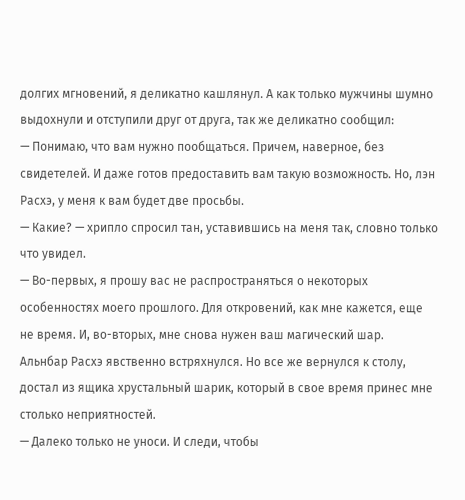долгих мгновений, я деликатно кашлянул. А как только мужчины шумно выдохнули и отступили друг от друга, так же деликатно сообщил:
— Понимаю, что вам нужно пообщаться. Причем, наверное, без свидетелей. И даже готов предоставить вам такую возможность. Но, лэн Расхэ, у меня к вам будет две просьбы.
— Какие? — хрипло спросил тан, уставившись на меня так, словно только что увидел.
— Во-первых, я прошу вас не распространяться о некоторых особенностях моего прошлого. Для откровений, как мне кажется, еще не время. И, во-вторых, мне снова нужен ваш магический шар.
Альнбар Расхэ явственно встряхнулся. Но все же вернулся к столу, достал из ящика хрустальный шарик, который в свое время принес мне столько неприятностей.
— Далеко только не уноси. И следи, чтобы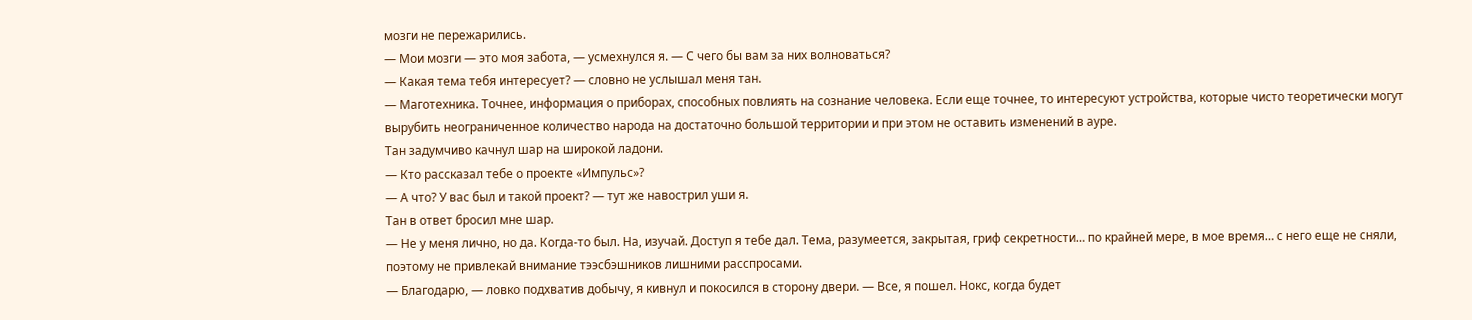мозги не пережарились.
— Мои мозги — это моя забота, — усмехнулся я. — С чего бы вам за них волноваться?
— Какая тема тебя интересует? — словно не услышал меня тан.
— Маготехника. Точнее, информация о приборах, способных повлиять на сознание человека. Если еще точнее, то интересуют устройства, которые чисто теоретически могут вырубить неограниченное количество народа на достаточно большой территории и при этом не оставить изменений в ауре.
Тан задумчиво качнул шар на широкой ладони.
— Кто рассказал тебе о проекте «Импульс»?
— А что? У вас был и такой проект? — тут же навострил уши я.
Тан в ответ бросил мне шар.
— Не у меня лично, но да. Когда-то был. На, изучай. Доступ я тебе дал. Тема, разумеется, закрытая, гриф секретности… по крайней мере, в мое время… с него еще не сняли, поэтому не привлекай внимание тээсбэшников лишними расспросами.
— Благодарю, — ловко подхватив добычу, я кивнул и покосился в сторону двери. — Все, я пошел. Нокс, когда будет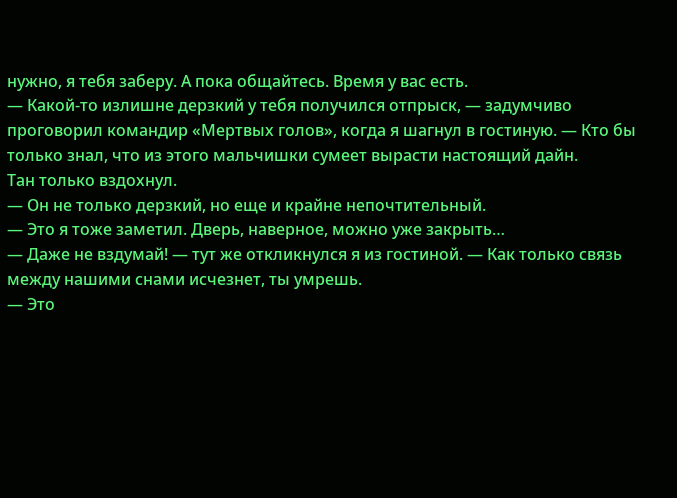нужно, я тебя заберу. А пока общайтесь. Время у вас есть.
— Какой-то излишне дерзкий у тебя получился отпрыск, — задумчиво проговорил командир «Мертвых голов», когда я шагнул в гостиную. — Кто бы только знал, что из этого мальчишки сумеет вырасти настоящий дайн.
Тан только вздохнул.
— Он не только дерзкий, но еще и крайне непочтительный.
— Это я тоже заметил. Дверь, наверное, можно уже закрыть…
— Даже не вздумай! — тут же откликнулся я из гостиной. — Как только связь между нашими снами исчезнет, ты умрешь.
— Это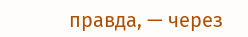правда, — через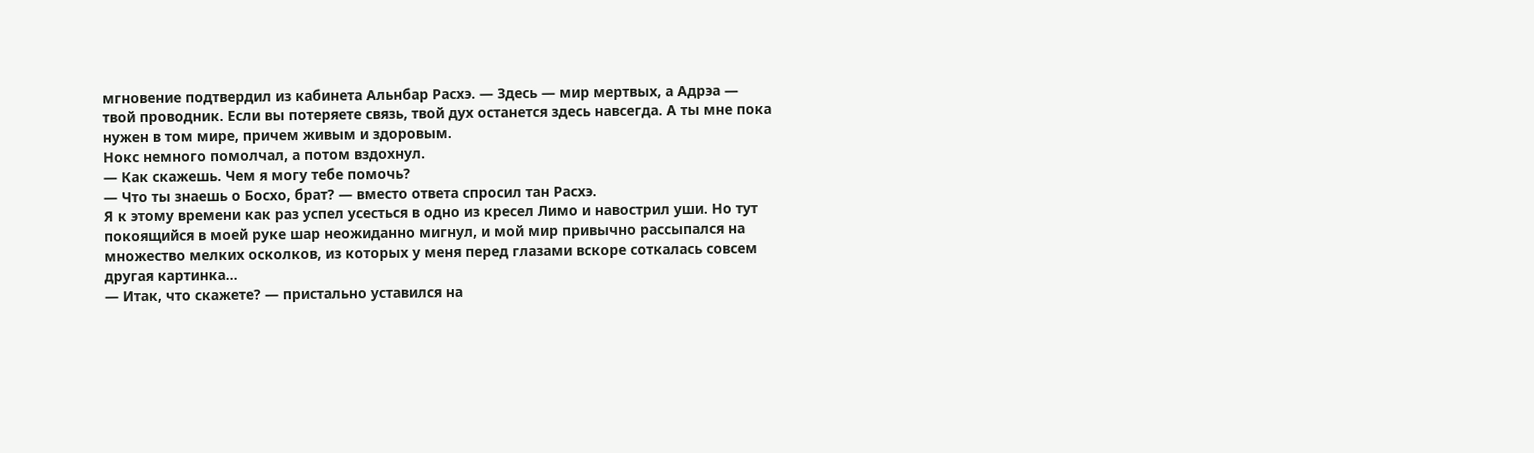мгновение подтвердил из кабинета Альнбар Расхэ. — Здесь — мир мертвых, а Адрэа — твой проводник. Если вы потеряете связь, твой дух останется здесь навсегда. А ты мне пока нужен в том мире, причем живым и здоровым.
Нокс немного помолчал, а потом вздохнул.
— Как скажешь. Чем я могу тебе помочь?
— Что ты знаешь о Босхо, брат? — вместо ответа спросил тан Расхэ.
Я к этому времени как раз успел усесться в одно из кресел Лимо и навострил уши. Но тут покоящийся в моей руке шар неожиданно мигнул, и мой мир привычно рассыпался на множество мелких осколков, из которых у меня перед глазами вскоре соткалась совсем другая картинка…
— Итак, что скажете? — пристально уставился на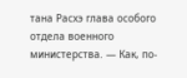тана Расхэ глава особого отдела военного министерства. — Как, по-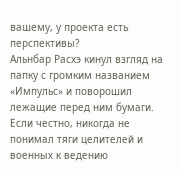вашему, у проекта есть перспективы?
Альнбар Расхэ кинул взгляд на папку с громким названием «Импульс» и поворошил лежащие перед ним бумаги.
Если честно, никогда не понимал тяги целителей и военных к ведению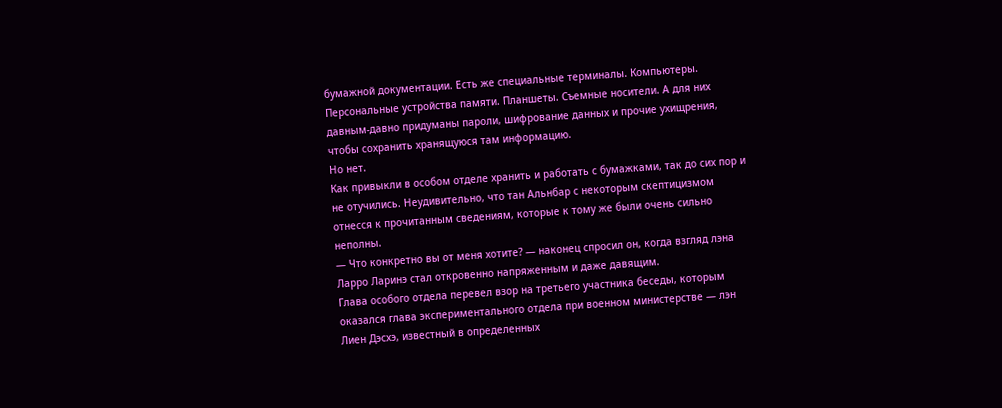бумажной документации. Есть же специальные терминалы. Компьютеры. Персональные устройства памяти. Планшеты. Съемные носители. А для них давным-давно придуманы пароли, шифрование данных и прочие ухищрения, чтобы сохранить хранящуюся там информацию.
Но нет.
Как привыкли в особом отделе хранить и работать с бумажками, так до сих пор и не отучились. Неудивительно, что тан Альнбар с некоторым скептицизмом отнесся к прочитанным сведениям, которые к тому же были очень сильно неполны.
— Что конкретно вы от меня хотите? — наконец спросил он, когда взгляд лэна Ларро Ларинэ стал откровенно напряженным и даже давящим.
Глава особого отдела перевел взор на третьего участника беседы, которым оказался глава экспериментального отдела при военном министерстве — лэн Лиен Дэсхэ, известный в определенных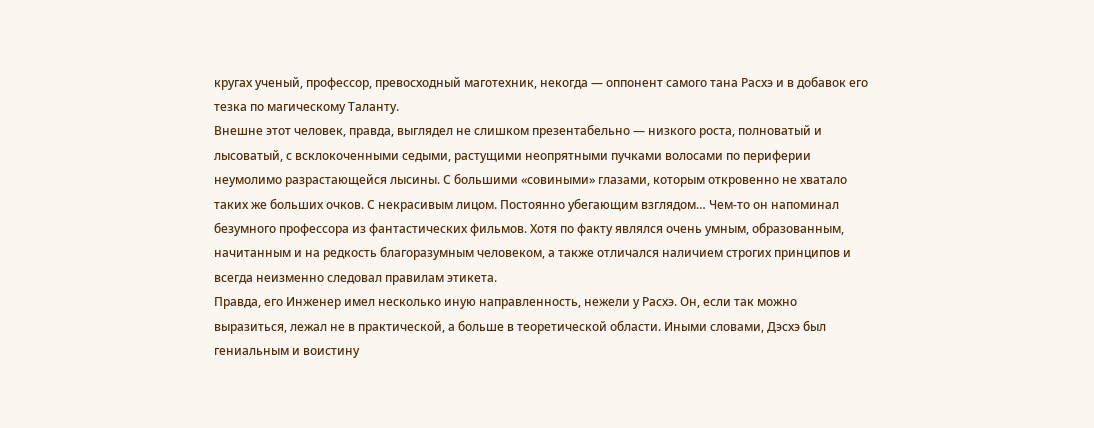кругах ученый, профессор, превосходный маготехник, некогда — оппонент самого тана Расхэ и в добавок его тезка по магическому Таланту.
Внешне этот человек, правда, выглядел не слишком презентабельно — низкого роста, полноватый и лысоватый, с всклокоченными седыми, растущими неопрятными пучками волосами по периферии неумолимо разрастающейся лысины. С большими «совиными» глазами, которым откровенно не хватало таких же больших очков. С некрасивым лицом. Постоянно убегающим взглядом… Чем-то он напоминал безумного профессора из фантастических фильмов. Хотя по факту являлся очень умным, образованным, начитанным и на редкость благоразумным человеком, а также отличался наличием строгих принципов и всегда неизменно следовал правилам этикета.
Правда, его Инженер имел несколько иную направленность, нежели у Расхэ. Он, если так можно выразиться, лежал не в практической, а больше в теоретической области. Иными словами, Дэсхэ был гениальным и воистину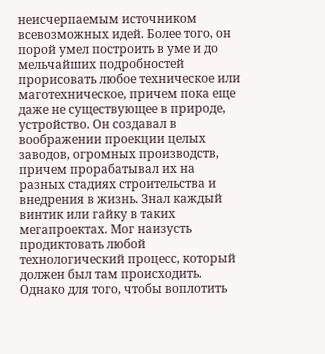неисчерпаемым источником всевозможных идей. Более того, он порой умел построить в уме и до мельчайших подробностей прорисовать любое техническое или маготехническое, причем пока еще даже не существующее в природе, устройство. Он создавал в воображении проекции целых заводов, огромных производств, причем прорабатывал их на разных стадиях строительства и внедрения в жизнь. Знал каждый винтик или гайку в таких мегапроектах. Мог наизусть продиктовать любой технологический процесс, который должен был там происходить.
Однако для того, чтобы воплотить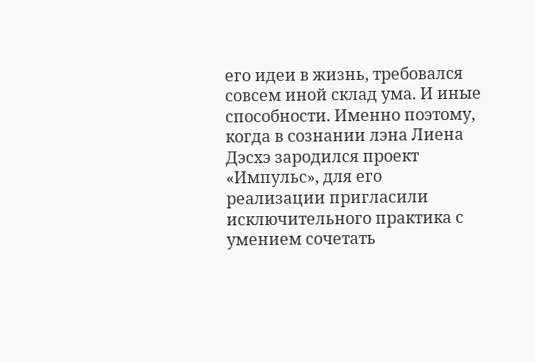его идеи в жизнь, требовался совсем иной склад ума. И иные способности. Именно поэтому, когда в сознании лэна Лиена Дэсхэ зародился проект «Импульс», для его реализации пригласили исключительного практика с умением сочетать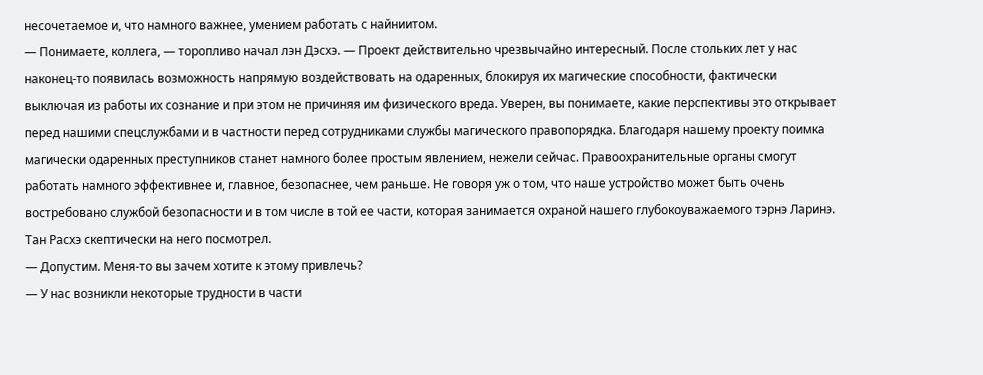несочетаемое и, что намного важнее, умением работать с найниитом.
— Понимаете, коллега, — торопливо начал лэн Дэсхэ. — Проект действительно чрезвычайно интересный. После стольких лет у нас наконец-то появилась возможность напрямую воздействовать на одаренных, блокируя их магические способности, фактически выключая из работы их сознание и при этом не причиняя им физического вреда. Уверен, вы понимаете, какие перспективы это открывает перед нашими спецслужбами и в частности перед сотрудниками службы магического правопорядка. Благодаря нашему проекту поимка магически одаренных преступников станет намного более простым явлением, нежели сейчас. Правоохранительные органы смогут работать намного эффективнее и, главное, безопаснее, чем раньше. Не говоря уж о том, что наше устройство может быть очень востребовано службой безопасности и в том числе в той ее части, которая занимается охраной нашего глубокоуважаемого тэрнэ Ларинэ.
Тан Расхэ скептически на него посмотрел.
— Допустим. Меня-то вы зачем хотите к этому привлечь?
— У нас возникли некоторые трудности в части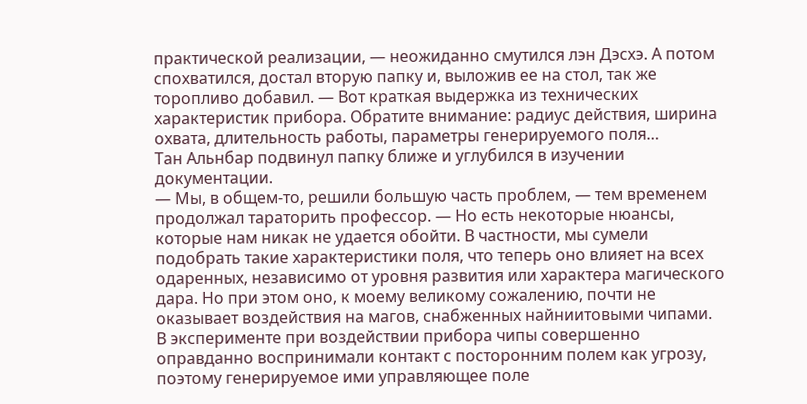практической реализации, — неожиданно смутился лэн Дэсхэ. А потом спохватился, достал вторую папку и, выложив ее на стол, так же торопливо добавил. — Вот краткая выдержка из технических характеристик прибора. Обратите внимание: радиус действия, ширина охвата, длительность работы, параметры генерируемого поля…
Тан Альнбар подвинул папку ближе и углубился в изучении документации.
— Мы, в общем-то, решили большую часть проблем, — тем временем продолжал тараторить профессор. — Но есть некоторые нюансы, которые нам никак не удается обойти. В частности, мы сумели подобрать такие характеристики поля, что теперь оно влияет на всех одаренных, независимо от уровня развития или характера магического дара. Но при этом оно, к моему великому сожалению, почти не оказывает воздействия на магов, снабженных найниитовыми чипами. В эксперименте при воздействии прибора чипы совершенно оправданно воспринимали контакт с посторонним полем как угрозу, поэтому генерируемое ими управляющее поле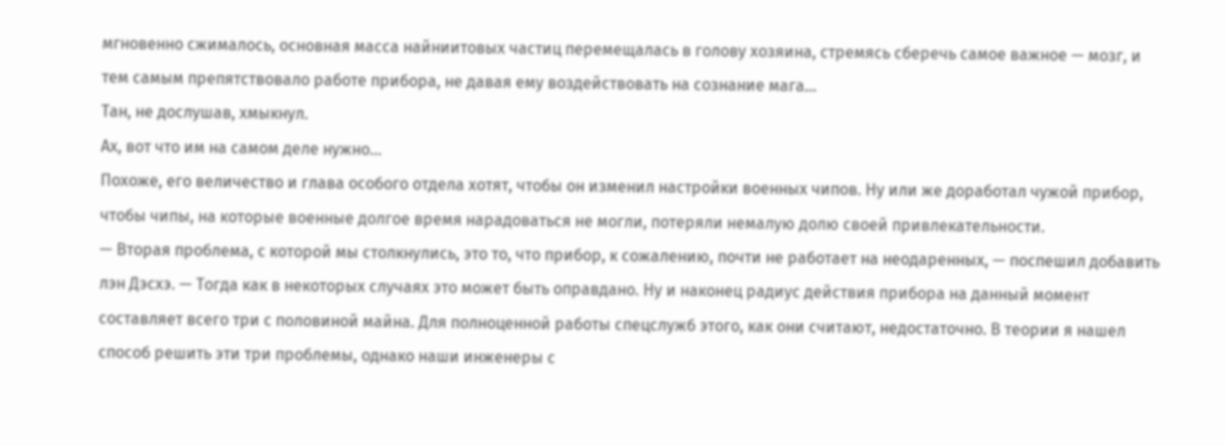мгновенно сжималось, основная масса найниитовых частиц перемещалась в голову хозяина, стремясь сберечь самое важное — мозг, и тем самым препятствовало работе прибора, не давая ему воздействовать на сознание мага…
Тан, не дослушав, хмыкнул.
Ах, вот что им на самом деле нужно…
Похоже, его величество и глава особого отдела хотят, чтобы он изменил настройки военных чипов. Ну или же доработал чужой прибор, чтобы чипы, на которые военные долгое время нарадоваться не могли, потеряли немалую долю своей привлекательности.
— Вторая проблема, с которой мы столкнулись, это то, что прибор, к сожалению, почти не работает на неодаренных, — поспешил добавить лэн Дэсхэ. — Тогда как в некоторых случаях это может быть оправдано. Ну и наконец радиус действия прибора на данный момент составляет всего три с половиной майна. Для полноценной работы спецслужб этого, как они считают, недостаточно. В теории я нашел способ решить эти три проблемы, однако наши инженеры с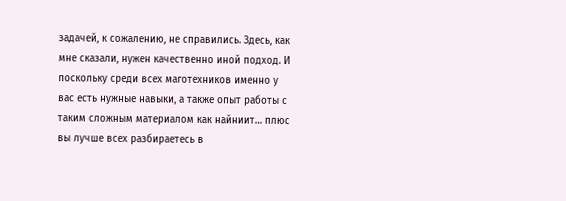задачей, к сожалению, не справились. Здесь, как мне сказали, нужен качественно иной подход. И поскольку среди всех маготехников именно у вас есть нужные навыки, а также опыт работы с таким сложным материалом как найниит… плюс вы лучше всех разбираетесь в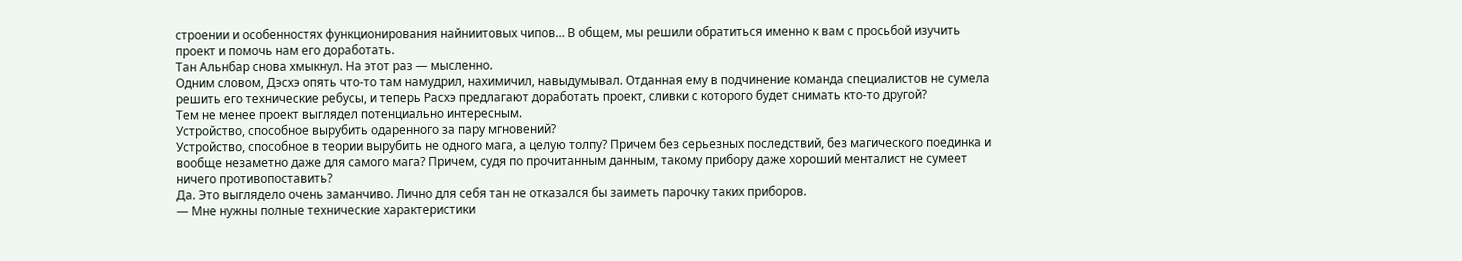строении и особенностях функционирования найниитовых чипов… В общем, мы решили обратиться именно к вам с просьбой изучить проект и помочь нам его доработать.
Тан Альнбар снова хмыкнул. На этот раз — мысленно.
Одним словом, Дэсхэ опять что-то там намудрил, нахимичил, навыдумывал. Отданная ему в подчинение команда специалистов не сумела решить его технические ребусы, и теперь Расхэ предлагают доработать проект, сливки с которого будет снимать кто-то другой?
Тем не менее проект выглядел потенциально интересным.
Устройство, способное вырубить одаренного за пару мгновений?
Устройство, способное в теории вырубить не одного мага, а целую толпу? Причем без серьезных последствий, без магического поединка и вообще незаметно даже для самого мага? Причем, судя по прочитанным данным, такому прибору даже хороший менталист не сумеет ничего противопоставить?
Да. Это выглядело очень заманчиво. Лично для себя тан не отказался бы заиметь парочку таких приборов.
— Мне нужны полные технические характеристики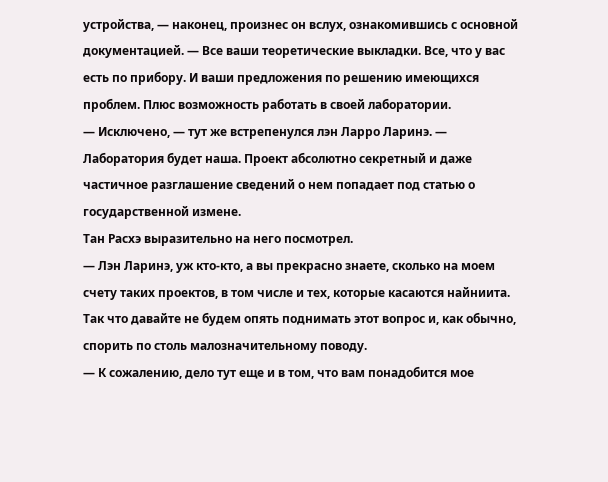устройства, — наконец, произнес он вслух, ознакомившись с основной документацией. — Все ваши теоретические выкладки. Все, что у вас есть по прибору. И ваши предложения по решению имеющихся проблем. Плюс возможность работать в своей лаборатории.
— Исключено, — тут же встрепенулся лэн Ларро Ларинэ. — Лаборатория будет наша. Проект абсолютно секретный и даже частичное разглашение сведений о нем попадает под статью о государственной измене.
Тан Расхэ выразительно на него посмотрел.
— Лэн Ларинэ, уж кто-кто, а вы прекрасно знаете, сколько на моем счету таких проектов, в том числе и тех, которые касаются найниита. Так что давайте не будем опять поднимать этот вопрос и, как обычно, спорить по столь малозначительному поводу.
— К сожалению, дело тут еще и в том, что вам понадобится мое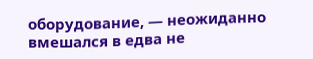оборудование, — неожиданно вмешался в едва не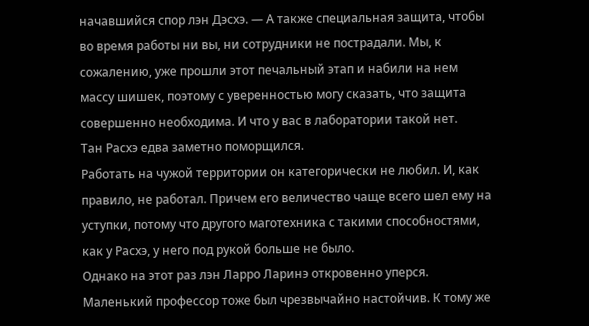начавшийся спор лэн Дэсхэ. — А также специальная защита, чтобы во время работы ни вы, ни сотрудники не пострадали. Мы, к сожалению, уже прошли этот печальный этап и набили на нем массу шишек, поэтому с уверенностью могу сказать, что защита совершенно необходима. И что у вас в лаборатории такой нет.
Тан Расхэ едва заметно поморщился.
Работать на чужой территории он категорически не любил. И, как правило, не работал. Причем его величество чаще всего шел ему на уступки, потому что другого маготехника с такими способностями, как у Расхэ, у него под рукой больше не было.
Однако на этот раз лэн Ларро Ларинэ откровенно уперся. Маленький профессор тоже был чрезвычайно настойчив. К тому же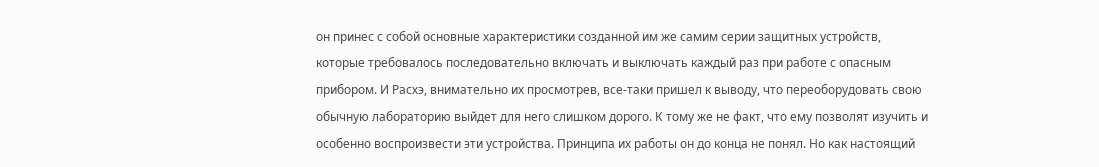он принес с собой основные характеристики созданной им же самим серии защитных устройств, которые требовалось последовательно включать и выключать каждый раз при работе с опасным прибором. И Расхэ, внимательно их просмотрев, все-таки пришел к выводу, что переоборудовать свою обычную лабораторию выйдет для него слишком дорого. К тому же не факт, что ему позволят изучить и особенно воспроизвести эти устройства. Принципа их работы он до конца не понял. Но как настоящий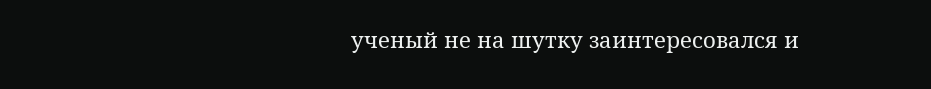ученый не на шутку заинтересовался и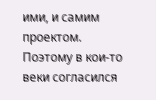ими, и самим проектом. Поэтому в кои-то веки согласился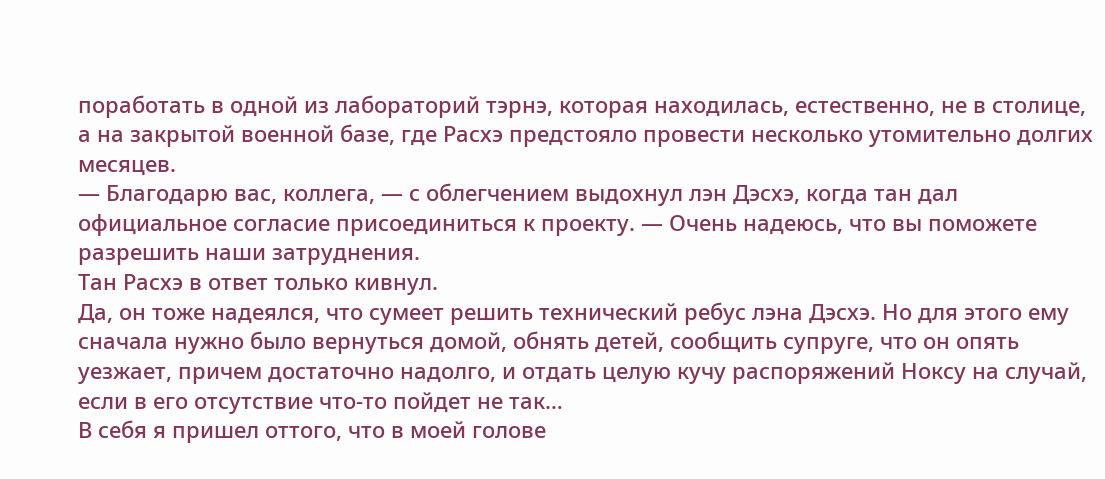поработать в одной из лабораторий тэрнэ, которая находилась, естественно, не в столице, а на закрытой военной базе, где Расхэ предстояло провести несколько утомительно долгих месяцев.
— Благодарю вас, коллега, — с облегчением выдохнул лэн Дэсхэ, когда тан дал официальное согласие присоединиться к проекту. — Очень надеюсь, что вы поможете разрешить наши затруднения.
Тан Расхэ в ответ только кивнул.
Да, он тоже надеялся, что сумеет решить технический ребус лэна Дэсхэ. Но для этого ему сначала нужно было вернуться домой, обнять детей, сообщить супруге, что он опять уезжает, причем достаточно надолго, и отдать целую кучу распоряжений Ноксу на случай, если в его отсутствие что-то пойдет не так…
В себя я пришел оттого, что в моей голове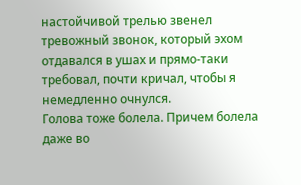настойчивой трелью звенел тревожный звонок, который эхом отдавался в ушах и прямо-таки требовал, почти кричал, чтобы я немедленно очнулся.
Голова тоже болела. Причем болела даже во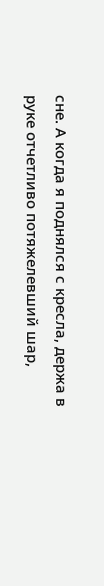сне. А когда я поднялся с кресла, держа в руке отчетливо потяжелевший шар,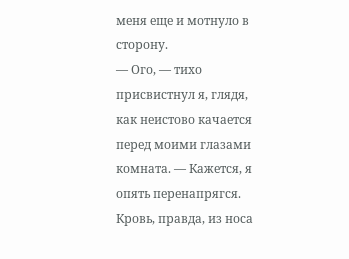меня еще и мотнуло в сторону.
— Ого, — тихо присвистнул я, глядя, как неистово качается перед моими глазами комната. — Кажется, я опять перенапрягся.
Кровь, правда, из носа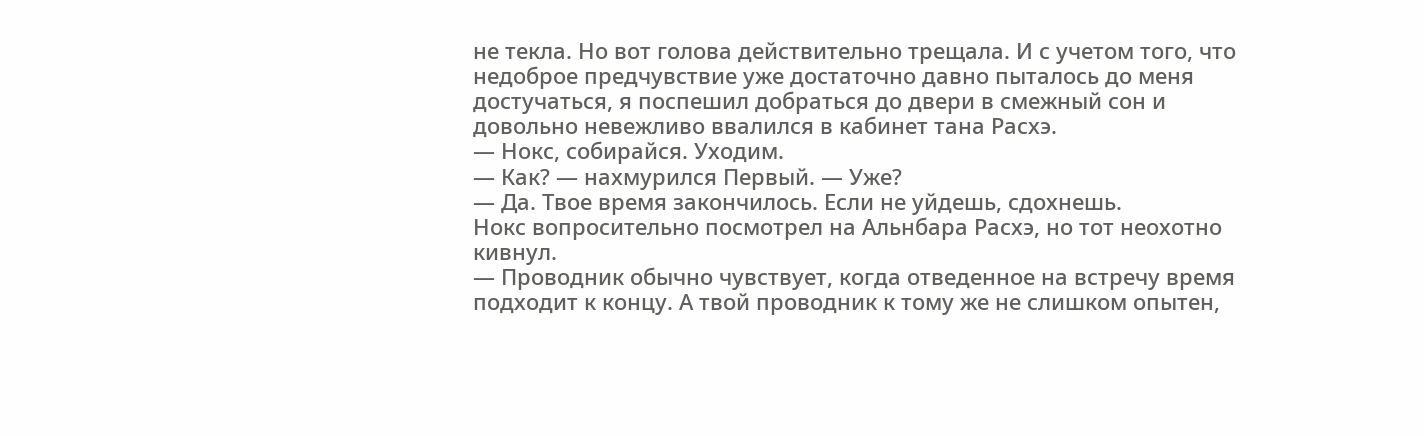не текла. Но вот голова действительно трещала. И с учетом того, что недоброе предчувствие уже достаточно давно пыталось до меня достучаться, я поспешил добраться до двери в смежный сон и довольно невежливо ввалился в кабинет тана Расхэ.
— Нокс, собирайся. Уходим.
— Как? — нахмурился Первый. — Уже?
— Да. Твое время закончилось. Если не уйдешь, сдохнешь.
Нокс вопросительно посмотрел на Альнбара Расхэ, но тот неохотно кивнул.
— Проводник обычно чувствует, когда отведенное на встречу время подходит к концу. А твой проводник к тому же не слишком опытен,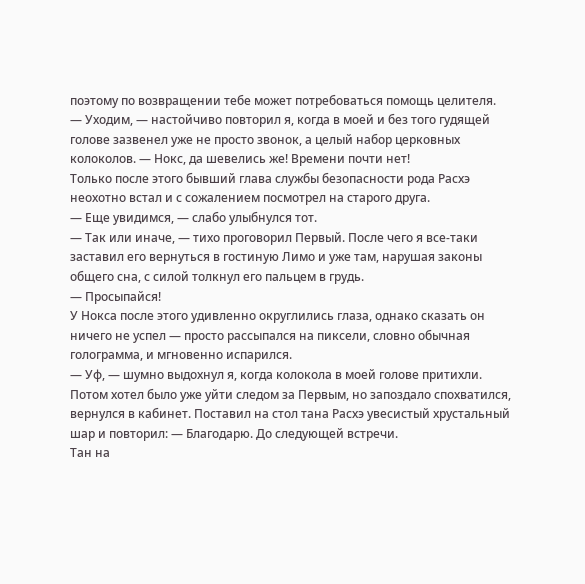поэтому по возвращении тебе может потребоваться помощь целителя.
— Уходим, — настойчиво повторил я, когда в моей и без того гудящей голове зазвенел уже не просто звонок, а целый набор церковных колоколов. — Нокс, да шевелись же! Времени почти нет!
Только после этого бывший глава службы безопасности рода Расхэ неохотно встал и с сожалением посмотрел на старого друга.
— Еще увидимся, — слабо улыбнулся тот.
— Так или иначе, — тихо проговорил Первый. После чего я все-таки заставил его вернуться в гостиную Лимо и уже там, нарушая законы общего сна, с силой толкнул его пальцем в грудь.
— Просыпайся!
У Нокса после этого удивленно округлились глаза, однако сказать он ничего не успел — просто рассыпался на пиксели, словно обычная голограмма, и мгновенно испарился.
— Уф, — шумно выдохнул я, когда колокола в моей голове притихли. Потом хотел было уже уйти следом за Первым, но запоздало спохватился, вернулся в кабинет. Поставил на стол тана Расхэ увесистый хрустальный шар и повторил: — Благодарю. До следующей встречи.
Тан на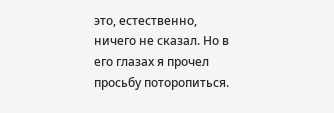это, естественно, ничего не сказал. Но в его глазах я прочел просьбу поторопиться.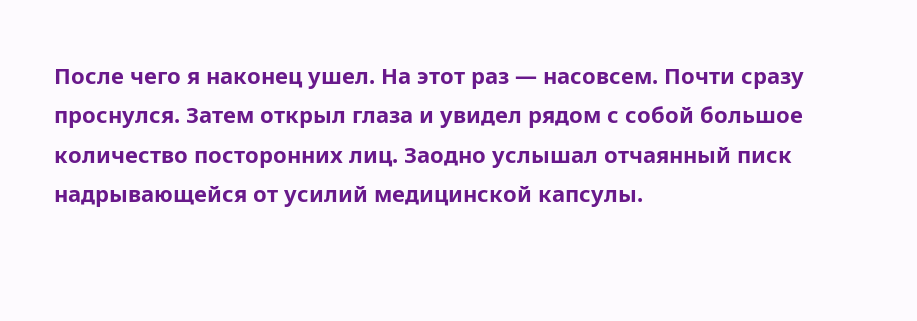После чего я наконец ушел. На этот раз — насовсем. Почти сразу проснулся. Затем открыл глаза и увидел рядом с собой большое количество посторонних лиц. Заодно услышал отчаянный писк надрывающейся от усилий медицинской капсулы.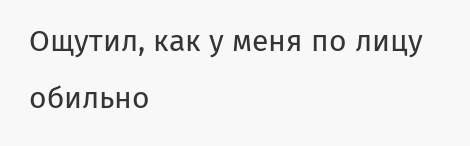Ощутил, как у меня по лицу обильно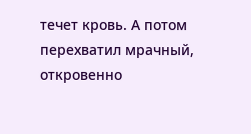течет кровь. А потом перехватил мрачный, откровенно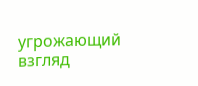угрожающий взгляд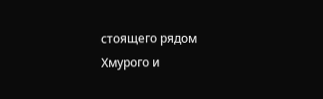стоящего рядом Хмурого и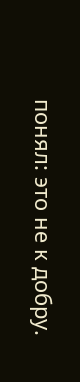понял: это не к добру.